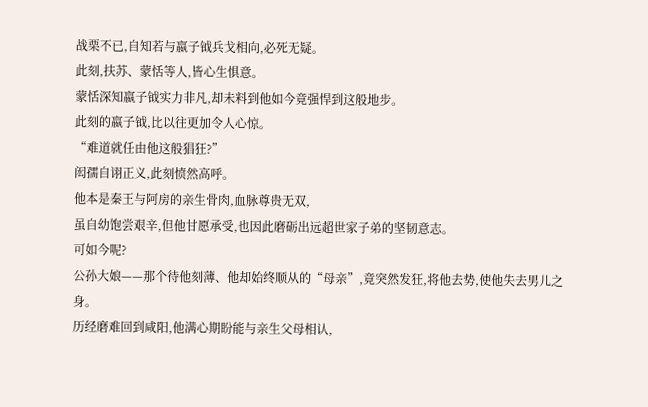战栗不已,自知若与嬴子钺兵戈相向,必死无疑。
此刻,扶苏、蒙恬等人,皆心生惧意。
蒙恬深知嬴子钺实力非凡,却未料到他如今竟强悍到这般地步。
此刻的嬴子钺,比以往更加令人心惊。
“难道就任由他这般猖狂?”
闳孺自诩正义,此刻愤然高呼。
他本是秦王与阿房的亲生骨肉,血脉尊贵无双,
虽自幼饱尝艰辛,但他甘愿承受,也因此磨砺出远超世家子弟的坚韧意志。
可如今呢?
公孙大娘——那个待他刻薄、他却始终顺从的“母亲”,竟突然发狂,将他去势,使他失去男儿之身。
历经磨难回到咸阳,他满心期盼能与亲生父母相认,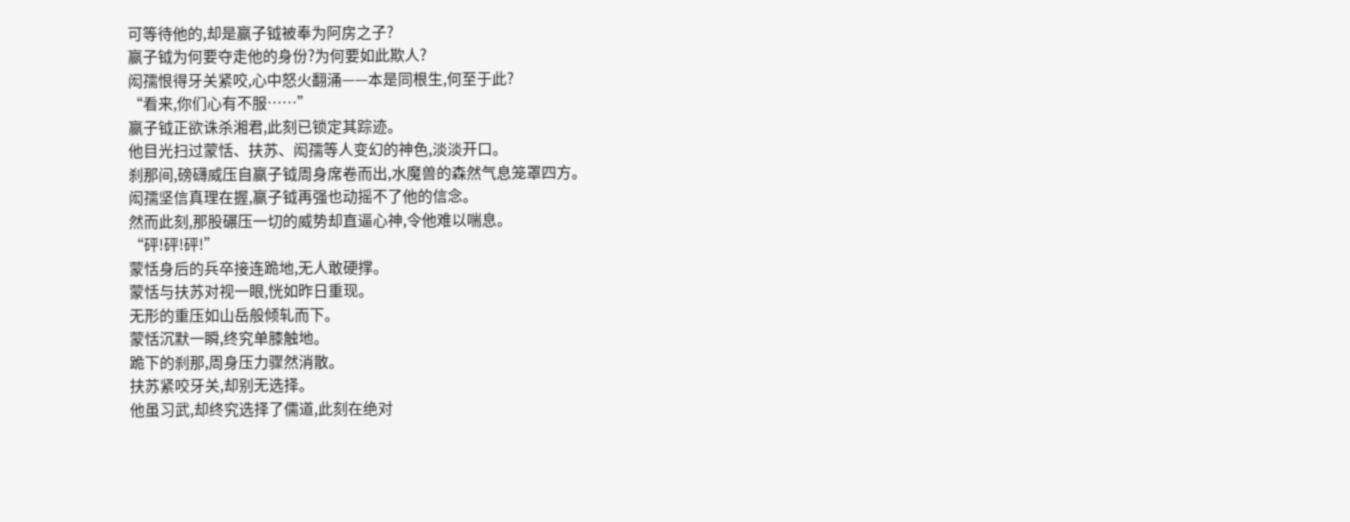可等待他的,却是嬴子钺被奉为阿房之子?
嬴子钺为何要夺走他的身份?为何要如此欺人?
闳孺恨得牙关紧咬,心中怒火翻涌——本是同根生,何至于此?
“看来,你们心有不服……”
嬴子钺正欲诛杀湘君,此刻已锁定其踪迹。
他目光扫过蒙恬、扶苏、闳孺等人变幻的神色,淡淡开口。
刹那间,磅礴威压自嬴子钺周身席卷而出,水魔兽的森然气息笼罩四方。
闳孺坚信真理在握,嬴子钺再强也动摇不了他的信念。
然而此刻,那股碾压一切的威势却直逼心神,令他难以喘息。
“砰!砰!砰!”
蒙恬身后的兵卒接连跪地,无人敢硬撑。
蒙恬与扶苏对视一眼,恍如昨日重现。
无形的重压如山岳般倾轧而下。
蒙恬沉默一瞬,终究单膝触地。
跪下的刹那,周身压力骤然消散。
扶苏紧咬牙关,却别无选择。
他虽习武,却终究选择了儒道,此刻在绝对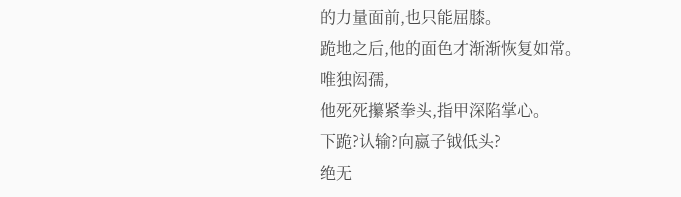的力量面前,也只能屈膝。
跪地之后,他的面色才渐渐恢复如常。
唯独闳孺,
他死死攥紧拳头,指甲深陷掌心。
下跪?认输?向嬴子钺低头?
绝无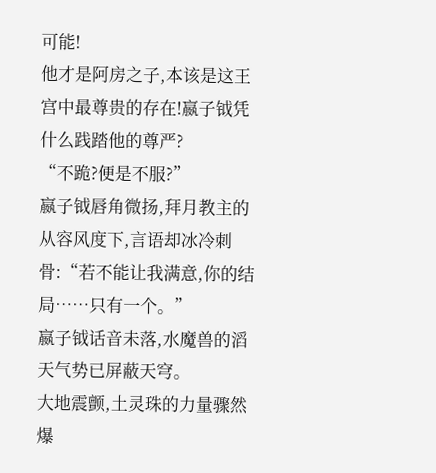可能!
他才是阿房之子,本该是这王宫中最尊贵的存在!嬴子钺凭什么践踏他的尊严?
“不跪?便是不服?”
嬴子钺唇角微扬,拜月教主的从容风度下,言语却冰冷刺骨:“若不能让我满意,你的结局……只有一个。”
嬴子钺话音未落,水魔兽的滔天气势已屏蔽天穹。
大地震颤,土灵珠的力量骤然爆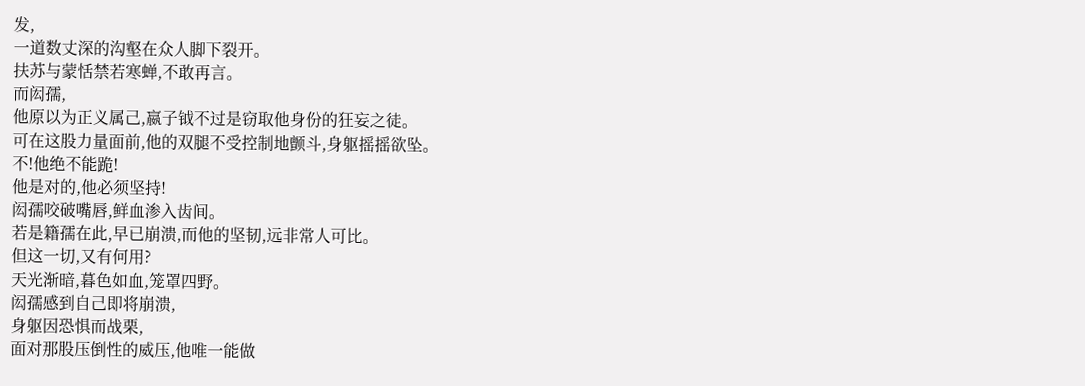发,
一道数丈深的沟壑在众人脚下裂开。
扶苏与蒙恬禁若寒蝉,不敢再言。
而闳孺,
他原以为正义属己,嬴子钺不过是窃取他身份的狂妄之徒。
可在这股力量面前,他的双腿不受控制地颤斗,身躯摇摇欲坠。
不!他绝不能跪!
他是对的,他必须坚持!
闳孺咬破嘴唇,鲜血渗入齿间。
若是籍孺在此,早已崩溃,而他的坚韧,远非常人可比。
但这一切,又有何用?
天光渐暗,暮色如血,笼罩四野。
闳孺感到自己即将崩溃,
身躯因恐惧而战栗,
面对那股压倒性的威压,他唯一能做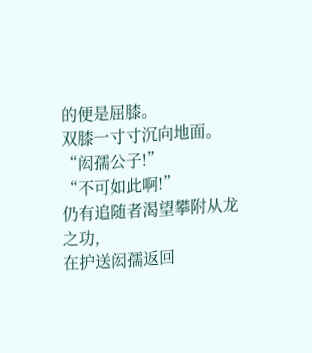的便是屈膝。
双膝一寸寸沉向地面。
“闳孺公子!”
“不可如此啊!”
仍有追随者渴望攀附从龙之功,
在护送闳孺返回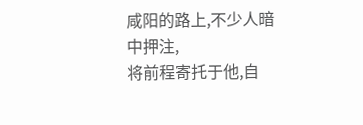咸阳的路上,不少人暗中押注,
将前程寄托于他,自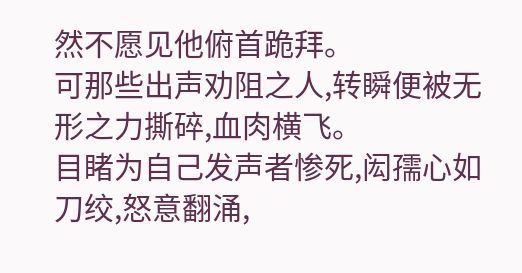然不愿见他俯首跪拜。
可那些出声劝阻之人,转瞬便被无形之力撕碎,血肉横飞。
目睹为自己发声者惨死,闳孺心如刀绞,怒意翻涌,